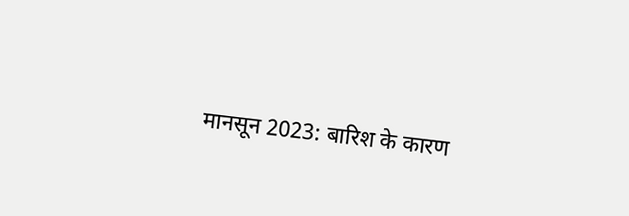मानसून 2023: बारिश के कारण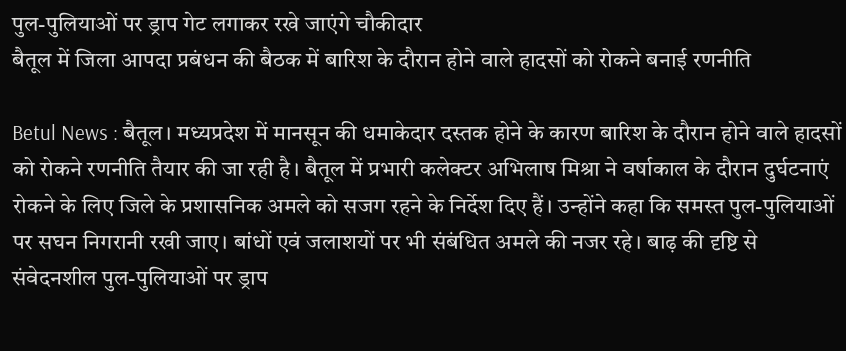पुल-पुलियाओं पर ड्राप गेट लगाकर रखे जाएंगे चौकीदार
बैतूल में जिला आपदा प्रबंधन की बैठक में बारिश के दौरान होने वाले हादसों को रोकने बनाई रणनीति

Betul News : बैतूल। मध्यप्रदेश में मानसून की धमाकेदार दस्तक होने के कारण बारिश के दौरान होने वाले हादसों को रोकने रणनीति तैयार की जा रही है। बैतूल में प्रभारी कलेक्टर अभिलाष मिश्रा ने वर्षाकाल के दौरान दुर्घटनाएं रोकने के लिए जिले के प्रशासनिक अमले को सजग रहने के निर्देश दिए हैं। उन्होंने कहा कि समस्त पुल-पुलियाओं पर सघन निगरानी रखी जाए। बांधों एवं जलाशयों पर भी संबंधित अमले की नजर रहे। बाढ़ की दृष्टि से संवेदनशील पुल-पुलियाओं पर ड्राप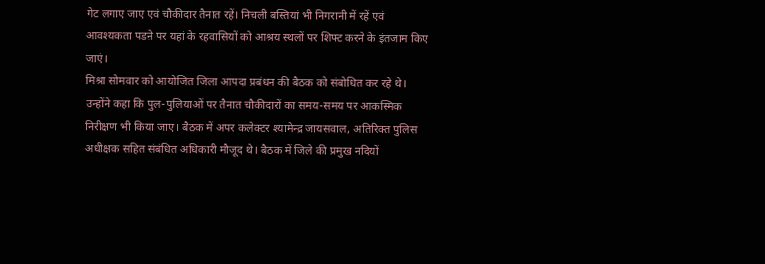गेट लगाए जाए एवं चौकीदार तैनात रहें। निचली बस्तियां भी निगरानी में रहें एवं आवश्यकता पडऩे पर यहां के रहवासियों को आश्रय स्थलों पर शिफ्ट करने के इंतजाम किए जाएं।
मिश्रा सोमवार को आयोजित जिला आपदा प्रबंधन की बैठक को संबोधित कर रहे थे। उन्होंने कहा कि पुल-पुलियाओं पर तैनात चौकीदारों का समय-समय पर आकस्मिक निरीक्षण भी किया जाए। बैठक में अपर कलेक्टर श्यामेन्द्र जायसवाल, अतिरिक्त पुलिस अधीक्षक सहित संबंधित अधिकारी मौजूद थे। बैठक में जिले की प्रमुख नदियों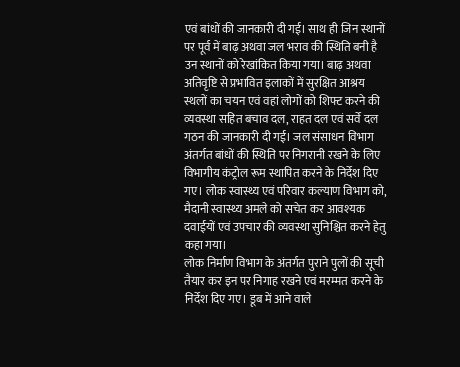एवं बांधों की जानकारी दी गई। साथ ही जिन स्थानों पर पूर्व में बाढ़ अथवा जल भराव की स्थिति बनी है उन स्थानों को रेखांकित किया गया। बाढ़ अथवा अतिवृष्टि से प्रभावित इलाकों में सुरक्षित आश्रय स्थलों का चयन एवं वहां लोगों को शिफ्ट करने की व्यवस्था सहित बचाव दल, राहत दल एवं सर्वे दल गठन की जानकारी दी गई। जल संसाधन विभाग अंतर्गत बांधों की स्थिति पर निगरानी रखने के लिए विभागीय कंट्रोल रूम स्थापित करने के निर्देश दिए गए। लोक स्वास्थ्य एवं परिवार कल्याण विभाग को, मैदानी स्वास्थ्य अमले को सचेत कर आवश्यक दवाईयों एवं उपचार की व्यवस्था सुनिश्चित करने हेतु कहा गया।
लोक निर्माण विभाग के अंतर्गत पुराने पुलों की सूची तैयार कर इन पर निगाह रखने एवं मरम्मत करने के निर्देश दिए गए। डूब में आने वाले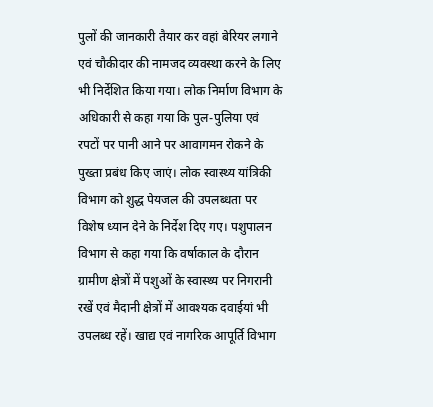पुलों की जानकारी तैयार कर वहां बेरियर लगाने एवं चौकीदार की नामजद व्यवस्था करने के लिए भी निर्देशित किया गया। लोक निर्माण विभाग के अधिकारी से कहा गया कि पुल-पुलिया एवं रपटों पर पानी आने पर आवागमन रोकने के पुख्ता प्रबंध किए जाएं। लोक स्वास्थ्य यांत्रिकी विभाग को शुद्ध पेयजल की उपलब्धता पर विशेष ध्यान देने के निर्देश दिए गए। पशुपालन विभाग से कहा गया कि वर्षाकाल के दौरान ग्रामीण क्षेत्रों में पशुओं के स्वास्थ्य पर निगरानी रखें एवं मैदानी क्षेत्रों में आवश्यक दवाईयां भी उपलब्ध रहें। खाद्य एवं नागरिक आपूर्ति विभाग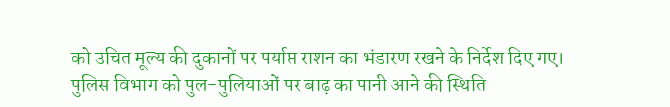को उचित मूल्य की दुकानों पर पर्याप्त राशन का भंडारण रखने के निर्देश दिए गए।
पुलिस विभाग को पुल-पुलियाओं पर बाढ़ का पानी आने की स्थिति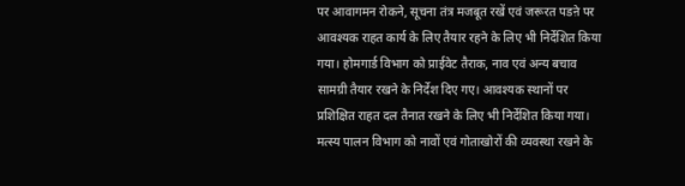पर आवागमन रोकने, सूचना तंत्र मजबूत रखें एवं जरूरत पडऩे पर आवश्यक राहत कार्य के लिए तैयार रहने के लिए भी निर्देशित किया गया। होमगार्ड विभाग को प्राईवेट तैराक, नाव एवं अन्य बचाव सामग्री तैयार रखने के निर्देश दिए गए। आवश्यक स्थानों पर प्रशिक्षित राहत दल तैनात रखने के लिए भी निर्देशित किया गया।
मत्स्य पालन विभाग को नावों एवं गोताखोरों की व्यवस्था रखने के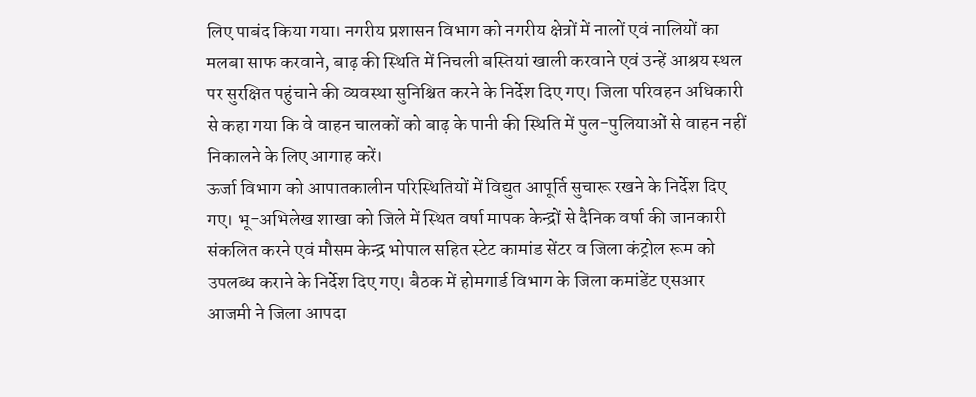लिए पाबंद किया गया। नगरीय प्रशासन विभाग को नगरीय क्षेत्रों में नालों एवं नालियों का मलबा साफ करवाने, बाढ़ की स्थिति में निचली बस्तियां खाली करवाने एवं उन्हें आश्रय स्थल पर सुरक्षित पहुंचाने की व्यवस्था सुनिश्चित करने के निर्देश दिए गए। जिला परिवहन अधिकारी से कहा गया कि वे वाहन चालकों को बाढ़ के पानी की स्थिति में पुल-पुलियाओं से वाहन नहीं निकालने के लिए आगाह करें।
ऊर्जा विभाग को आपातकालीन परिस्थितियों में विद्युत आपूर्ति सुचारू रखने के निर्देश दिए गए। भू-अभिलेख शाखा को जिले में स्थित वर्षा मापक केन्द्रों से दैनिक वर्षा की जानकारी संकलित करने एवं मौसम केन्द्र भोपाल सहित स्टेट कामांड सेंटर व जिला कंट्रोल रूम को उपलब्ध कराने के निर्देश दिए गए। बैठक में होमगार्ड विभाग के जिला कमांडेंट एसआर आजमी ने जिला आपदा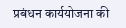प्रबंधन कार्ययोजना की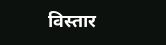विस्तार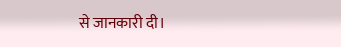से जानकारी दी।